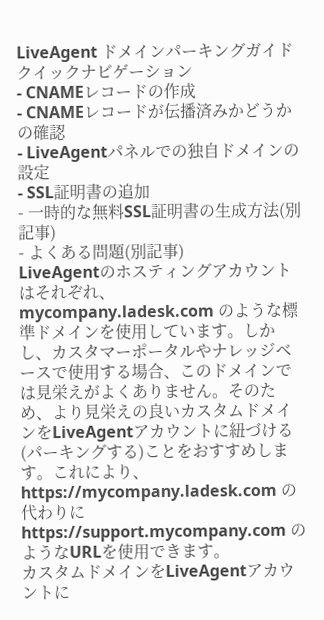LiveAgent ドメインパーキングガイド
クイックナビゲーション
- CNAMEレコードの作成
- CNAMEレコードが伝播済みかどうかの確認
- LiveAgentパネルでの独自ドメインの設定
- SSL証明書の追加
- 一時的な無料SSL証明書の生成方法(別記事)
- よくある問題(別記事)
LiveAgentのホスティングアカウントはそれぞれ、mycompany.ladesk.com のような標準ドメインを使用しています。しかし、カスタマーポータルやナレッジベースで使用する場合、このドメインでは見栄えがよくありません。そのため、より見栄えの良いカスタムドメインをLiveAgentアカウントに紐づける(パーキングする)ことをおすすめします。これにより、https://mycompany.ladesk.com の代わりに https://support.mycompany.com のようなURLを使用できます。
カスタムドメインをLiveAgentアカウントに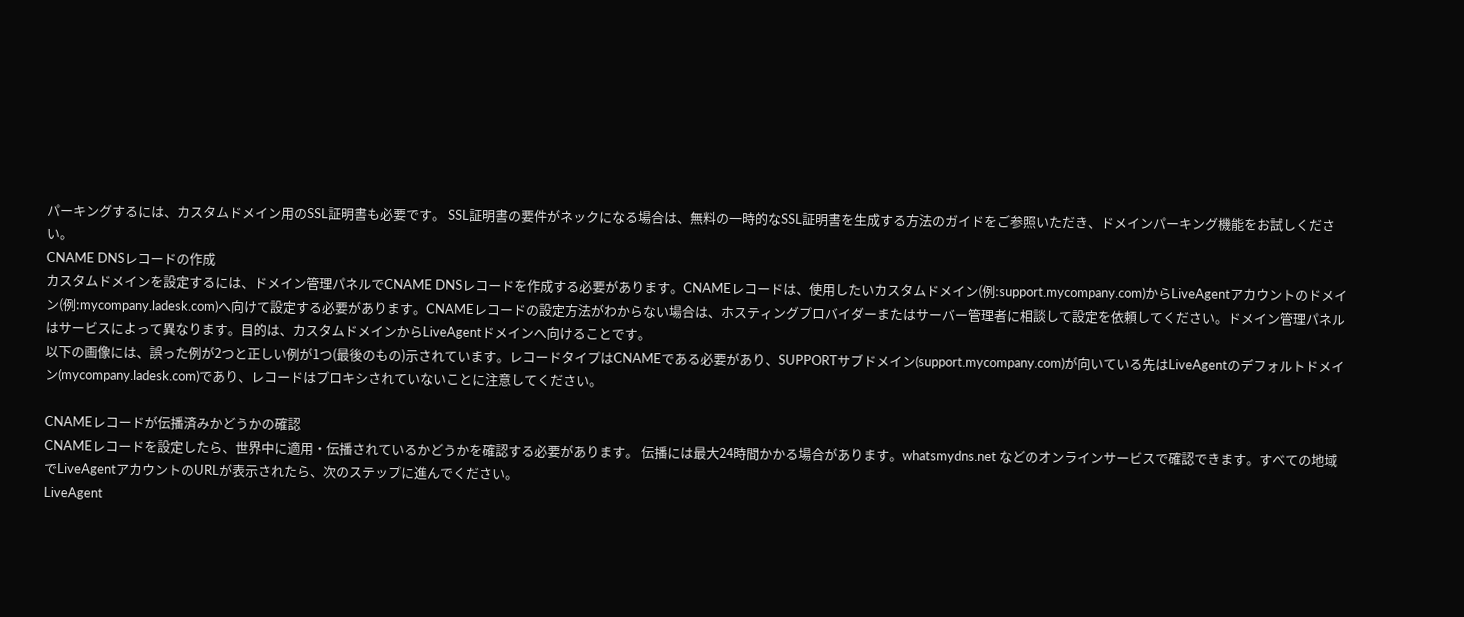パーキングするには、カスタムドメイン用のSSL証明書も必要です。 SSL証明書の要件がネックになる場合は、無料の一時的なSSL証明書を生成する方法のガイドをご参照いただき、ドメインパーキング機能をお試しください。
CNAME DNSレコードの作成
カスタムドメインを設定するには、ドメイン管理パネルでCNAME DNSレコードを作成する必要があります。CNAMEレコードは、使用したいカスタムドメイン(例:support.mycompany.com)からLiveAgentアカウントのドメイン(例:mycompany.ladesk.com)へ向けて設定する必要があります。CNAMEレコードの設定方法がわからない場合は、ホスティングプロバイダーまたはサーバー管理者に相談して設定を依頼してください。ドメイン管理パネルはサービスによって異なります。目的は、カスタムドメインからLiveAgentドメインへ向けることです。
以下の画像には、誤った例が2つと正しい例が1つ(最後のもの)示されています。レコードタイプはCNAMEである必要があり、SUPPORTサブドメイン(support.mycompany.com)が向いている先はLiveAgentのデフォルトドメイン(mycompany.ladesk.com)であり、レコードはプロキシされていないことに注意してください。

CNAMEレコードが伝播済みかどうかの確認
CNAMEレコードを設定したら、世界中に適用・伝播されているかどうかを確認する必要があります。 伝播には最大24時間かかる場合があります。whatsmydns.net などのオンラインサービスで確認できます。すべての地域でLiveAgentアカウントのURLが表示されたら、次のステップに進んでください。
LiveAgent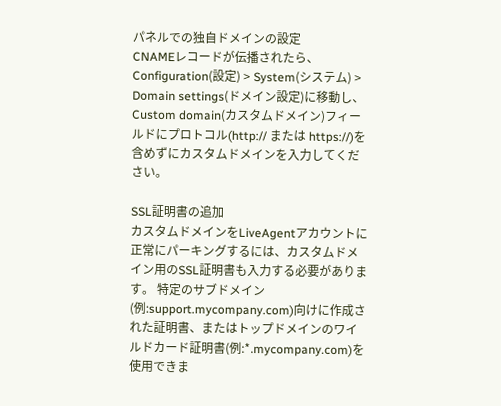パネルでの独自ドメインの設定
CNAMEレコードが伝播されたら、Configuration(設定) > System(システム) > Domain settings(ドメイン設定)に移動し、Custom domain(カスタムドメイン)フィールドにプロトコル(http:// または https://)を含めずにカスタムドメインを入力してください。

SSL証明書の追加
カスタムドメインをLiveAgentアカウントに正常にパーキングするには、カスタムドメイン用のSSL証明書も入力する必要があります。 特定のサブドメイン(例:support.mycompany.com)向けに作成された証明書、またはトップドメインのワイルドカード証明書(例:*.mycompany.com)を使用できま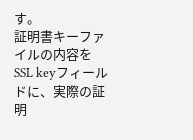す。
証明書キーファイルの内容をSSL keyフィールドに、実際の証明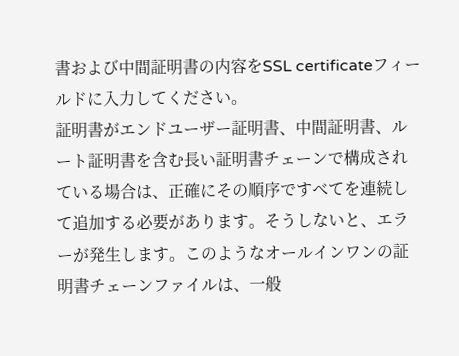書および中間証明書の内容をSSL certificateフィールドに入力してください。
証明書がエンドユーザー証明書、中間証明書、ルート証明書を含む長い証明書チェーンで構成されている場合は、正確にその順序ですべてを連続して追加する必要があります。そうしないと、エラーが発生します。このようなオールインワンの証明書チェーンファイルは、一般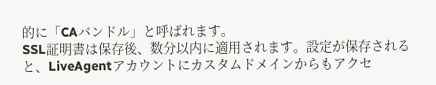的に「CAバンドル」と呼ばれます。
SSL証明書は保存後、数分以内に適用されます。設定が保存されると、LiveAgentアカウントにカスタムドメインからもアクセ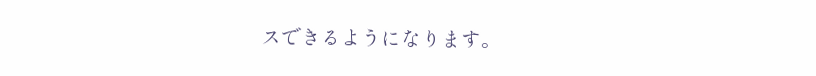スできるようになります。